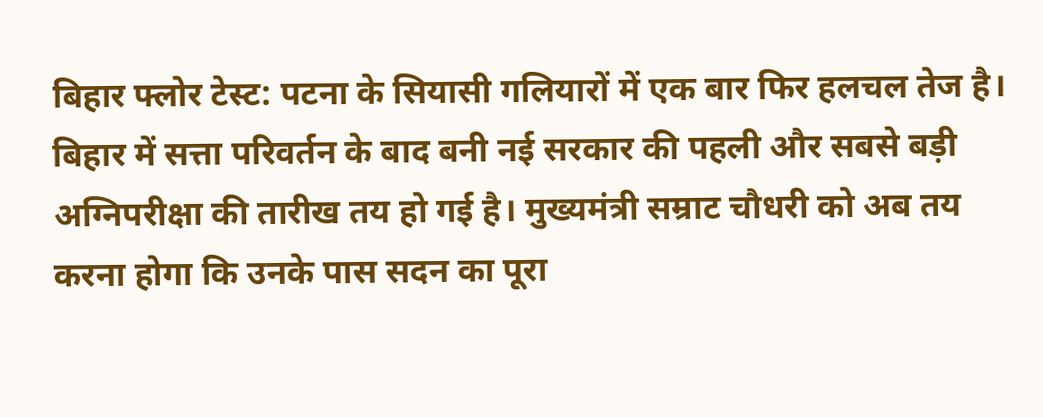बिहार फ्लोर टेस्ट: पटना के सियासी गलियारों में एक बार फिर हलचल तेज है। बिहार में सत्ता परिवर्तन के बाद बनी नई सरकार की पहली और सबसे बड़ी अग्निपरीक्षा की तारीख तय हो गई है। मुख्यमंत्री सम्राट चौधरी को अब तय करना होगा कि उनके पास सदन का पूरा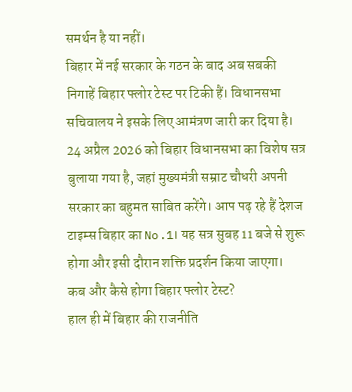समर्थन है या नहीं।
बिहार में नई सरकार के गठन के बाद अब सबकी निगाहें बिहार फ्लोर टेस्ट पर टिकी हैं। विधानसभा सचिवालय ने इसके लिए आमंत्रण जारी कर दिया है। 24 अप्रैल 2026 को बिहार विधानसभा का विशेष सत्र बुलाया गया है, जहां मुख्यमंत्री सम्राट चौधरी अपनी सरकार का बहुमत साबित करेंगे। आप पढ़ रहे हैं देशज टाइम्स बिहार का No.1। यह सत्र सुबह 11 बजे से शुरू होगा और इसी दौरान शक्ति प्रदर्शन किया जाएगा।
कब और कैसे होगा बिहार फ्लोर टेस्ट?
हाल ही में बिहार की राजनीति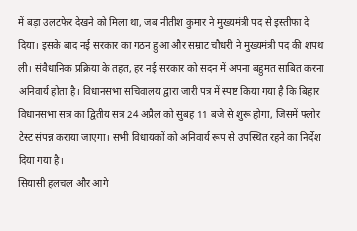में बड़ा उलटफेर देखने को मिला था, जब नीतीश कुमार ने मुख्यमंत्री पद से इस्तीफा दे दिया। इसके बाद नई सरकार का गठन हुआ और सम्राट चौधरी ने मुख्यमंत्री पद की शपथ ली। संवैधानिक प्रक्रिया के तहत, हर नई सरकार को सदन में अपना बहुमत साबित करना अनिवार्य होता है। विधानसभा सचिवालय द्वारा जारी पत्र में स्पष्ट किया गया है कि बिहार विधानसभा सत्र का द्वितीय सत्र 24 अप्रैल को सुबह 11 बजे से शुरू होगा, जिसमें फ्लोर टेस्ट संपन्न कराया जाएगा। सभी विधायकों को अनिवार्य रूप से उपस्थित रहने का निर्देश दिया गया है।
सियासी हलचल और आगे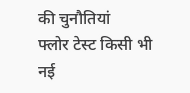की चुनौतियां
फ्लोर टेस्ट किसी भी नई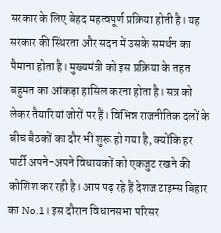सरकार के लिए बेहद महत्वपूर्ण प्रक्रिया होती है। यह सरकार की स्थिरता और सदन में उसके समर्थन का पैमाना होता है। मुख्यमंत्री को इस प्रक्रिया के तहत बहुमत का आंकड़ा हासिल करना होता है। सत्र को लेकर तैयारियां जोरों पर हैं। विभिन्न राजनीतिक दलों के बीच बैठकों का दौर भी शुरू हो गया है, क्योंकि हर पार्टी अपने-अपने विधायकों को एकजुट रखने की कोशिश कर रही है। आप पढ़ रहे हैं देशज टाइम्स बिहार का No.1। इस दौरान विधानसभा परिसर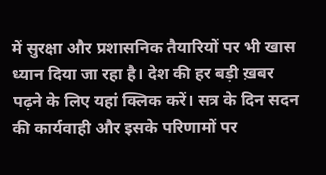में सुरक्षा और प्रशासनिक तैयारियों पर भी खास ध्यान दिया जा रहा है। देश की हर बड़ी ख़बर पढ़ने के लिए यहां क्लिक करें। सत्र के दिन सदन की कार्यवाही और इसके परिणामों पर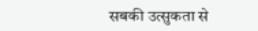सबकी उत्सुकता से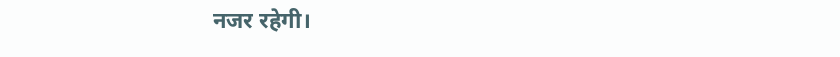नजर रहेगी।